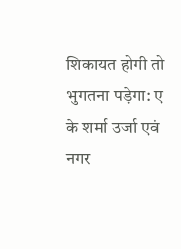शिकायत होगी तो भुगतना पड़ेगा: ए के शर्मा उर्जा एवं नगर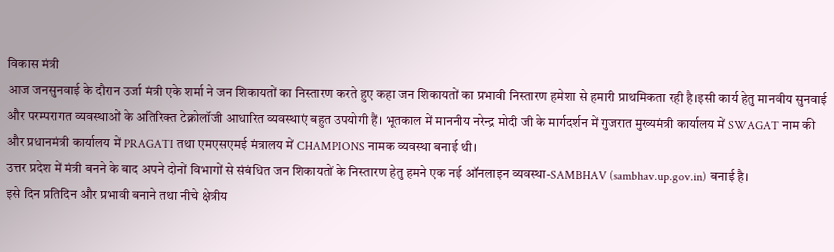विकास मंत्री
आज जनसुनवाई के दौरान उर्जा मंत्री एके शर्मा ने जन शिकायतों का निस्तारण करते हुए कहा जन शिकायतों का प्रभावी निस्तारण हमेशा से हमारी प्राथमिकता रही है।इसी कार्य हेतु मानवीय सुनवाई और परम्परागत व्यवस्थाओं के अतिरिक्त टेक्नोलॉजी आधारित व्यवस्थाएं बहुत उपयोगी हैं। भूतकाल में माननीय नरेन्द्र मोदी जी के मार्गदर्शन में गुजरात मुख्यमंत्री कार्यालय में SWAGAT नाम की और प्रधानमंत्री कार्यालय में PRAGATI तथा एमएसएमई मंत्रालय में CHAMPIONS नामक व्यवस्था बनाई थी।
उत्तर प्रदेश में मंत्री बनने के बाद अपने दोनों विभागों से संबंधित जन शिकायतों के निस्तारण हेतु हमने एक नई ऑनलाइन व्यवस्था-SAMBHAV (sambhav.up.gov.in) बनाई है।
इसे दिन प्रतिदिन और प्रभावी बनाने तथा नीचे क्षेत्रीय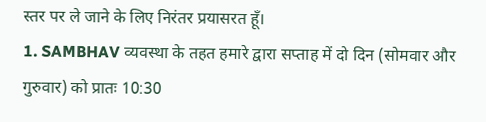स्तर पर ले जाने के लिए निरंतर प्रयासरत हूँ।
1. SAMBHAV व्यवस्था के तहत हमारे द्वारा सप्ताह में दो दिन (सोमवार और गुरुवार) को प्रातः 10:30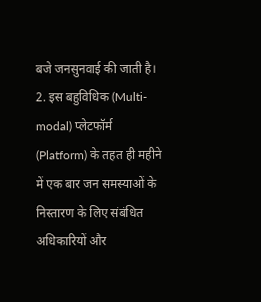बजे जनसुनवाई की जाती है।
2. इस बहुविधिक (Multi-modal) प्लेटफॉर्म (Platform) के तहत ही महीने में एक बार जन समस्याओं के निस्तारण के लिए संबंधित अधिकारियों और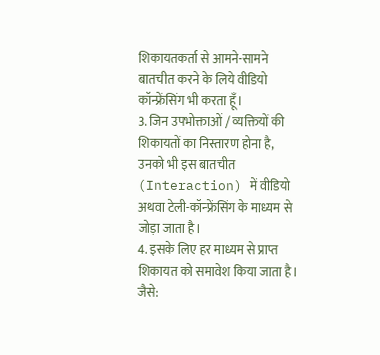शिकायतकर्ता से आमने-सामने बातचीत करने के लिये वीडियो कॉन्फ्रेंसिंग भी करता हूँ।
3. जिन उपभोक्ताओं / व्यक्तियों की शिकायतों का निस्तारण होना है, उनको भी इस बातचीत (Interaction) में वीडियो अथवा टेली-कॉन्फ्रेंसिंग के माध्यम से जोड़ा जाता है।
4. इसके लिए हर माध्यम से प्राप्त शिकायत को समावेश किया जाता है। जैसे: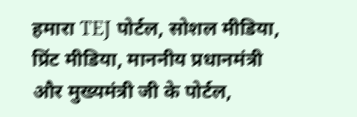हमारा TEJ पोर्टल, सोशल मीडिया, प्रिंट मीडिया, माननीय प्रधानमंत्री और मुख्यमंत्री जी के पोर्टल,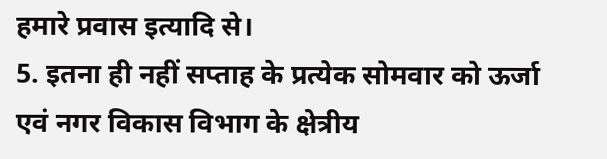हमारे प्रवास इत्यादि से।
5. इतना ही नहीं सप्ताह के प्रत्येक सोमवार को ऊर्जा एवं नगर विकास विभाग के क्षेत्रीय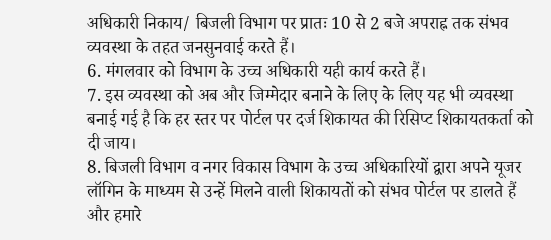अधिकारी निकाय/ बिजली विभाग पर प्रातः 10 से 2 बजे अपराह्न तक संभव व्यवस्था के तहत जनसुनवाई करते हैं।
6. मंगलवार को विभाग के उच्च अधिकारी यही कार्य करते हैं।
7. इस व्यवस्था को अब और जिम्मेदार बनाने के लिए के लिए यह भी व्यवस्था बनाई गई है कि हर स्तर पर पोर्टल पर दर्ज शिकायत की रिसिप्ट शिकायतकर्ता को दी जाय।
8. बिजली विभाग व नगर विकास विभाग के उच्च अधिकारियों द्वारा अपने यूजर लॉगिन के माध्यम से उन्हें मिलने वाली शिकायतों को संभव पोर्टल पर डालते हैं और हमारे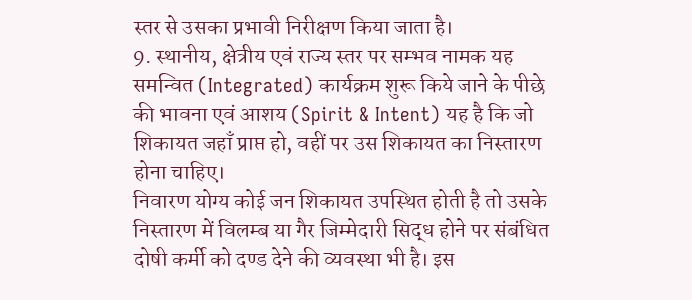स्तर से उसका प्रभावी निरीक्षण किया जाता है।
9. स्थानीय, क्षेत्रीय एवं राज्य स्तर पर सम्भव नामक यह समन्वित (Integrated) कार्यक्रम शुरू किये जाने के पीछे की भावना एवं आशय (Spirit & Intent) यह है कि जो शिकायत जहाँ प्राप्त हो, वहीं पर उस शिकायत का निस्तारण होना चाहिए।
निवारण योग्य कोई जन शिकायत उपस्थित होती है तो उसके निस्तारण में विलम्ब या गैर जिम्मेदारी सिद्ध होने पर संबंधित दोषी कर्मी को दण्ड देने की व्यवस्था भी है। इस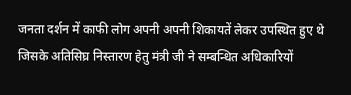जनता दर्शन में काफी लोग अपनी अपनी शिकायतें लेकर उपस्थित हुए थे जिसके अतिसिघ्र निस्तारण हेतु मंत्री जी ने सम्बन्धित अधिकारियों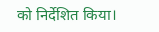को निर्देशित किया।